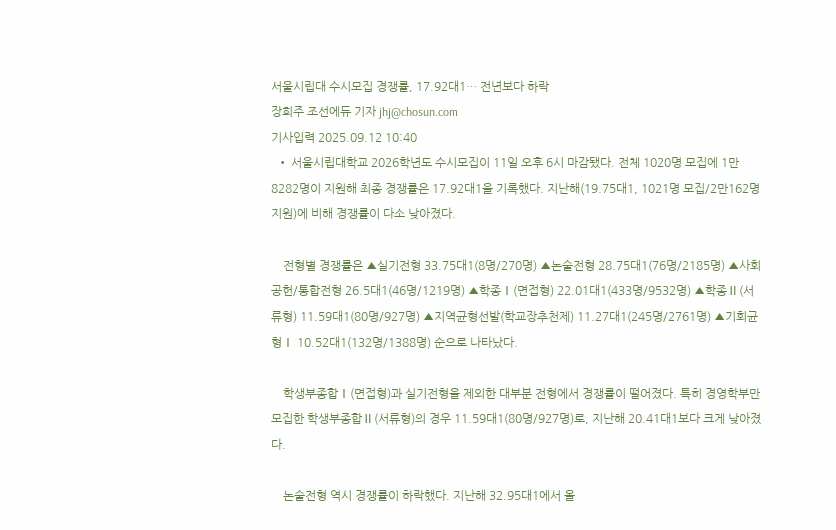서울시립대 수시모집 경쟁률, 17.92대1… 전년보다 하락
장희주 조선에듀 기자 jhj@chosun.com
기사입력 2025.09.12 10:40
  • 서울시립대학교 2026학년도 수시모집이 11일 오후 6시 마감됐다. 전체 1020명 모집에 1만8282명이 지원해 최종 경쟁률은 17.92대1을 기록했다. 지난해(19.75대1, 1021명 모집/2만162명 지원)에 비해 경쟁률이 다소 낮아졌다.

    전형별 경쟁률은 ▲실기전형 33.75대1(8명/270명) ▲논술전형 28.75대1(76명/2185명) ▲사회공헌/통합전형 26.5대1(46명/1219명) ▲학종Ⅰ(면접형) 22.01대1(433명/9532명) ▲학종Ⅱ(서류형) 11.59대1(80명/927명) ▲지역균형선발(학교장추천제) 11.27대1(245명/2761명) ▲기회균형Ⅰ 10.52대1(132명/1388명) 순으로 나타났다.

    학생부종합Ⅰ(면접형)과 실기전형을 제외한 대부분 전형에서 경쟁률이 떨어졌다. 특히 경영학부만 모집한 학생부종합Ⅱ(서류형)의 경우 11.59대1(80명/927명)로, 지난해 20.41대1보다 크게 낮아졌다.

    논술전형 역시 경쟁률이 하락했다. 지난해 32.95대1에서 올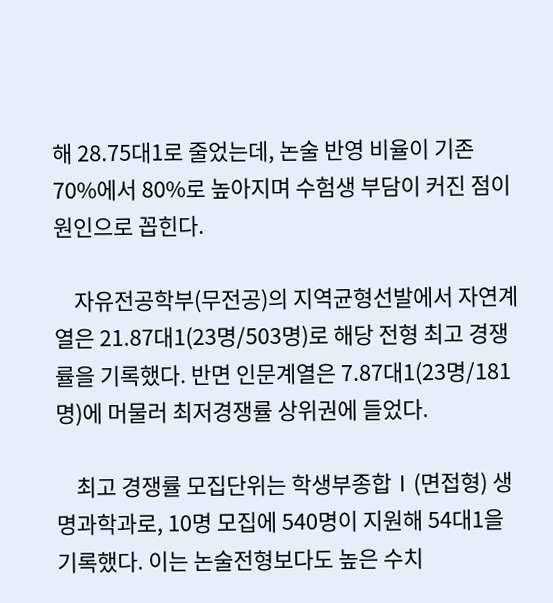해 28.75대1로 줄었는데, 논술 반영 비율이 기존 70%에서 80%로 높아지며 수험생 부담이 커진 점이 원인으로 꼽힌다.

    자유전공학부(무전공)의 지역균형선발에서 자연계열은 21.87대1(23명/503명)로 해당 전형 최고 경쟁률을 기록했다. 반면 인문계열은 7.87대1(23명/181명)에 머물러 최저경쟁률 상위권에 들었다.

    최고 경쟁률 모집단위는 학생부종합Ⅰ(면접형) 생명과학과로, 10명 모집에 540명이 지원해 54대1을 기록했다. 이는 논술전형보다도 높은 수치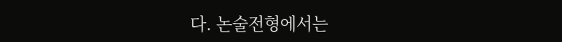다. 논술전형에서는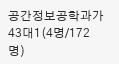공간정보공학과가 43대1(4명/172명)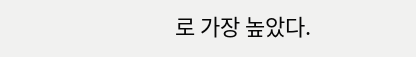로 가장 높았다.